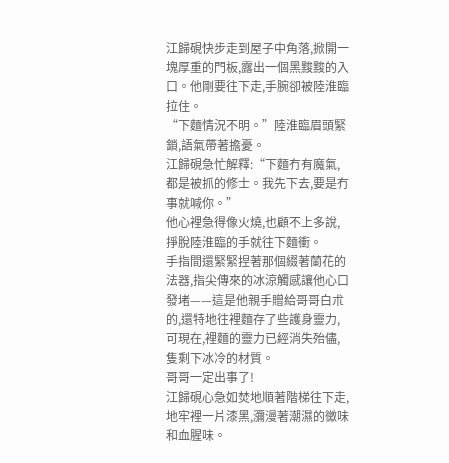江歸硯快步走到屋子中角落,掀開一塊厚重的門板,露出一個黑黢黢的入口。他剛要往下走,手腕卻被陸淮臨拉住。
“下麵情況不明。”陸淮臨眉頭緊鎖,語氣帶著擔憂。
江歸硯急忙解釋:“下麵冇有魔氣,都是被抓的修士。我先下去,要是冇事就喊你。”
他心裡急得像火燒,也顧不上多說,掙脫陸淮臨的手就往下麵衝。
手指間還緊緊捏著那個綴著蘭花的法器,指尖傳來的冰涼觸感讓他心口發堵——這是他親手贈給哥哥白朮的,還特地往裡麵存了些護身靈力,可現在,裡麵的靈力已經消失殆儘,隻剩下冰冷的材質。
哥哥一定出事了!
江歸硯心急如焚地順著階梯往下走,地牢裡一片漆黑,瀰漫著潮濕的黴味和血腥味。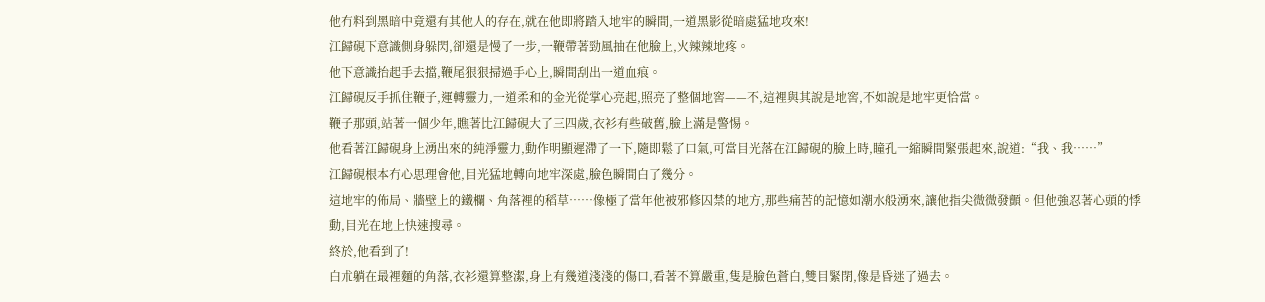他冇料到黑暗中竟還有其他人的存在,就在他即將踏入地牢的瞬間,一道黑影從暗處猛地攻來!
江歸硯下意識側身躲閃,卻還是慢了一步,一鞭帶著勁風抽在他臉上,火辣辣地疼。
他下意識抬起手去擋,鞭尾狠狠掃過手心上,瞬間刮出一道血痕。
江歸硯反手抓住鞭子,運轉靈力,一道柔和的金光從掌心亮起,照亮了整個地窖——不,這裡與其說是地窖,不如說是地牢更恰當。
鞭子那頭,站著一個少年,瞧著比江歸硯大了三四歲,衣衫有些破舊,臉上滿是警惕。
他看著江歸硯身上湧出來的純淨靈力,動作明顯遲滯了一下,隨即鬆了口氣,可當目光落在江歸硯的臉上時,瞳孔一縮瞬間緊張起來,說道:“我、我……”
江歸硯根本冇心思理會他,目光猛地轉向地牢深處,臉色瞬間白了幾分。
這地牢的佈局、牆壁上的鐵欄、角落裡的稻草……像極了當年他被邪修囚禁的地方,那些痛苦的記憶如潮水般湧來,讓他指尖微微發顫。但他強忍著心頭的悸動,目光在地上快速搜尋。
終於,他看到了!
白朮躺在最裡麵的角落,衣衫還算整潔,身上有幾道淺淺的傷口,看著不算嚴重,隻是臉色蒼白,雙目緊閉,像是昏迷了過去。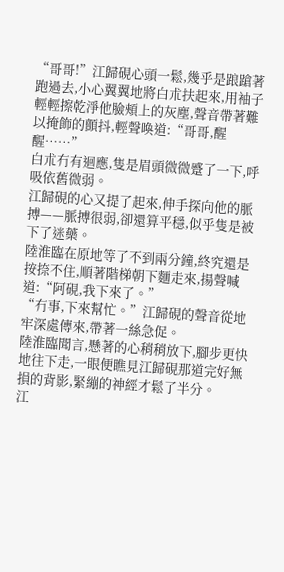“哥哥!”江歸硯心頭一鬆,幾乎是踉蹌著跑過去,小心翼翼地將白朮扶起來,用袖子輕輕擦乾淨他臉頰上的灰塵,聲音帶著難以掩飾的顫抖,輕聲喚道:“哥哥,醒醒……”
白朮冇有迴應,隻是眉頭微微蹙了一下,呼吸依舊微弱。
江歸硯的心又提了起來,伸手探向他的脈搏——脈搏很弱,卻還算平穩,似乎隻是被下了迷藥。
陸淮臨在原地等了不到兩分鐘,終究還是按捺不住,順著階梯朝下麵走來,揚聲喊道:“阿硯,我下來了。”
“冇事,下來幫忙。”江歸硯的聲音從地牢深處傳來,帶著一絲急促。
陸淮臨聞言,懸著的心稍稍放下,腳步更快地往下走,一眼便瞧見江歸硯那道完好無損的背影,緊繃的神經才鬆了半分。
江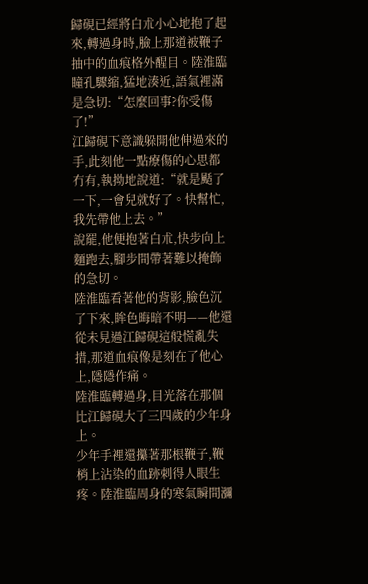歸硯已經將白朮小心地抱了起來,轉過身時,臉上那道被鞭子抽中的血痕格外醒目。陸淮臨瞳孔驟縮,猛地湊近,語氣裡滿是急切:“怎麼回事?你受傷了!”
江歸硯下意識躲開他伸過來的手,此刻他一點療傷的心思都冇有,執拗地說道:“就是颳了一下,一會兒就好了。快幫忙,我先帶他上去。”
說罷,他便抱著白朮,快步向上麵跑去,腳步間帶著難以掩飾的急切。
陸淮臨看著他的背影,臉色沉了下來,眸色晦暗不明——他還從未見過江歸硯這般慌亂失措,那道血痕像是刻在了他心上,隱隱作痛。
陸淮臨轉過身,目光落在那個比江歸硯大了三四歲的少年身上。
少年手裡還攥著那根鞭子,鞭梢上沾染的血跡刺得人眼生疼。陸淮臨周身的寒氣瞬間瀰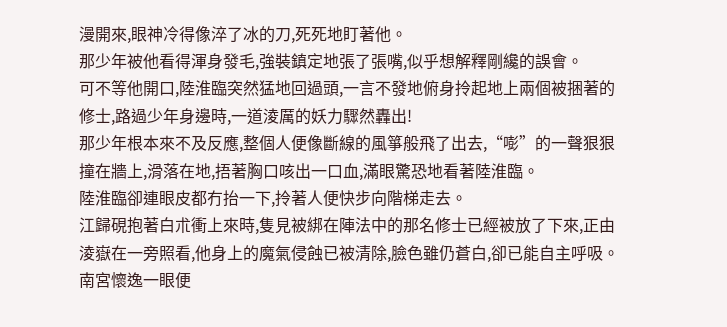漫開來,眼神冷得像淬了冰的刀,死死地盯著他。
那少年被他看得渾身發毛,強裝鎮定地張了張嘴,似乎想解釋剛纔的誤會。
可不等他開口,陸淮臨突然猛地回過頭,一言不發地俯身拎起地上兩個被捆著的修士,路過少年身邊時,一道淩厲的妖力驟然轟出!
那少年根本來不及反應,整個人便像斷線的風箏般飛了出去,“嘭”的一聲狠狠撞在牆上,滑落在地,捂著胸口咳出一口血,滿眼驚恐地看著陸淮臨。
陸淮臨卻連眼皮都冇抬一下,拎著人便快步向階梯走去。
江歸硯抱著白朮衝上來時,隻見被綁在陣法中的那名修士已經被放了下來,正由淩嶽在一旁照看,他身上的魔氣侵蝕已被清除,臉色雖仍蒼白,卻已能自主呼吸。
南宮懷逸一眼便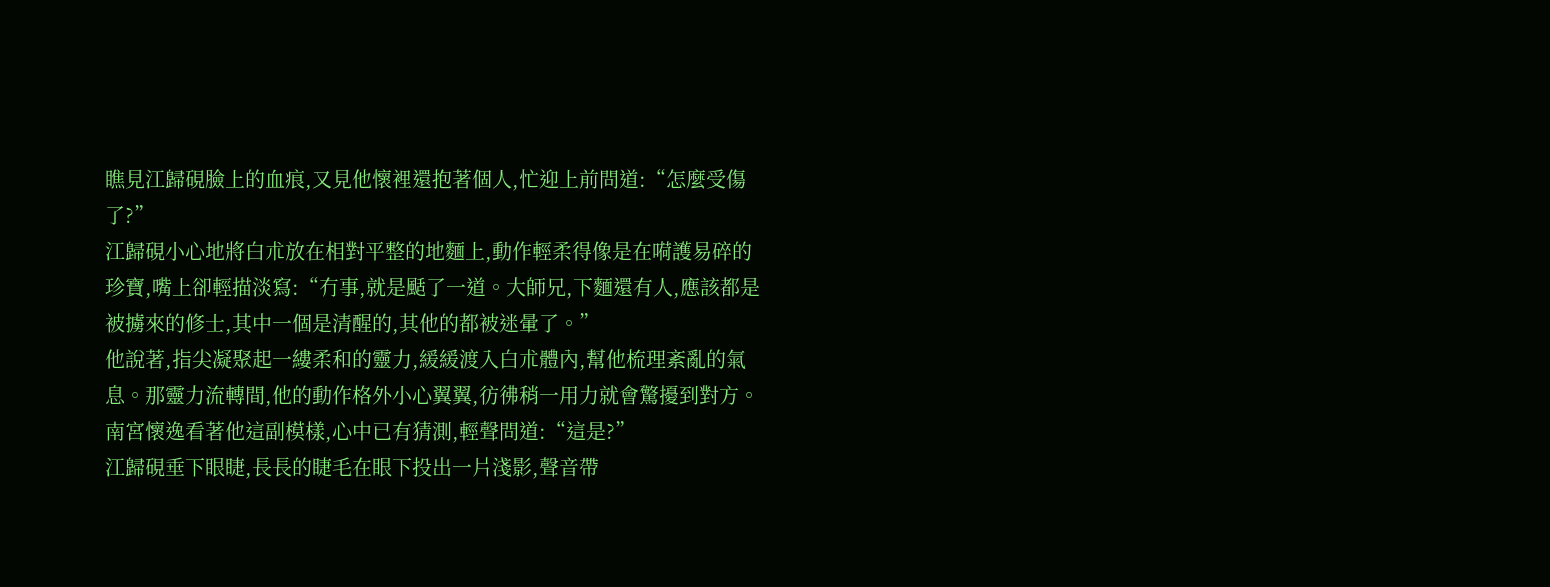瞧見江歸硯臉上的血痕,又見他懷裡還抱著個人,忙迎上前問道:“怎麼受傷了?”
江歸硯小心地將白朮放在相對平整的地麵上,動作輕柔得像是在嗬護易碎的珍寶,嘴上卻輕描淡寫:“冇事,就是颳了一道。大師兄,下麵還有人,應該都是被擄來的修士,其中一個是清醒的,其他的都被迷暈了。”
他說著,指尖凝聚起一縷柔和的靈力,緩緩渡入白朮體內,幫他梳理紊亂的氣息。那靈力流轉間,他的動作格外小心翼翼,彷彿稍一用力就會驚擾到對方。
南宮懷逸看著他這副模樣,心中已有猜測,輕聲問道:“這是?”
江歸硯垂下眼睫,長長的睫毛在眼下投出一片淺影,聲音帶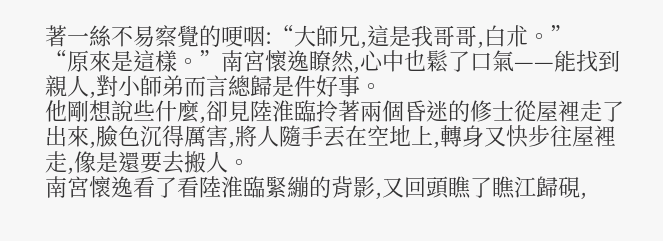著一絲不易察覺的哽咽:“大師兄,這是我哥哥,白朮。”
“原來是這樣。”南宮懷逸瞭然,心中也鬆了口氣——能找到親人,對小師弟而言總歸是件好事。
他剛想說些什麼,卻見陸淮臨拎著兩個昏迷的修士從屋裡走了出來,臉色沉得厲害,將人隨手丟在空地上,轉身又快步往屋裡走,像是還要去搬人。
南宮懷逸看了看陸淮臨緊繃的背影,又回頭瞧了瞧江歸硯,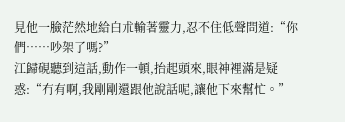見他一臉茫然地給白朮輸著靈力,忍不住低聲問道:“你們……吵架了嗎?”
江歸硯聽到這話,動作一頓,抬起頭來,眼神裡滿是疑惑:“冇有啊,我剛剛還跟他說話呢,讓他下來幫忙。”